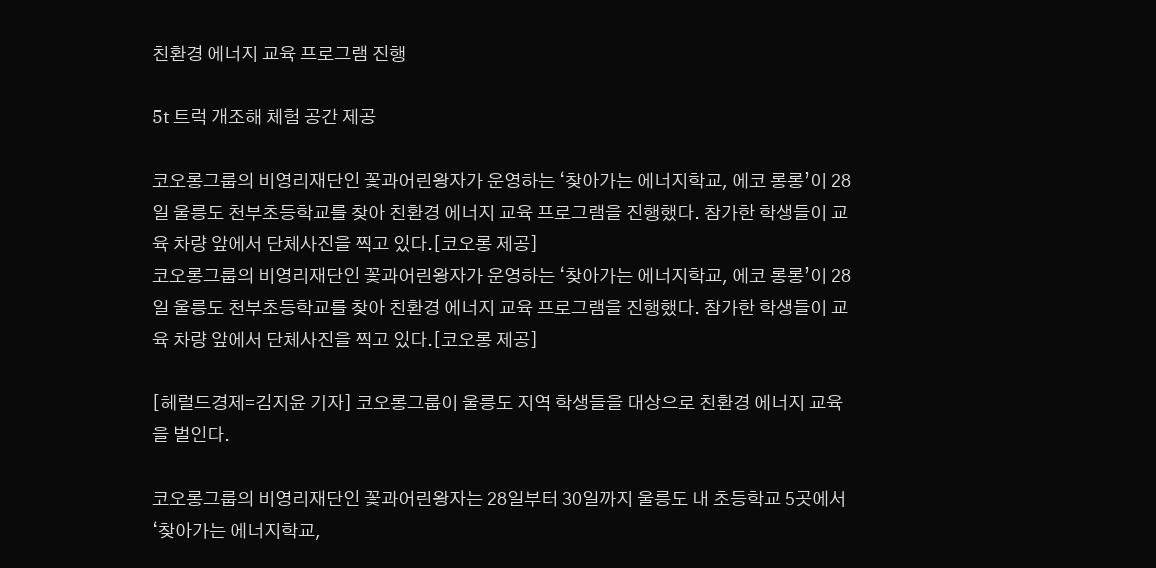친환경 에너지 교육 프로그램 진행

5t 트럭 개조해 체험 공간 제공

코오롱그룹의 비영리재단인 꽃과어린왕자가 운영하는 ‘찾아가는 에너지학교, 에코 롱롱’이 28일 울릉도 천부초등학교를 찾아 친환경 에너지 교육 프로그램을 진행했다. 참가한 학생들이 교육 차량 앞에서 단체사진을 찍고 있다.[코오롱 제공]
코오롱그룹의 비영리재단인 꽃과어린왕자가 운영하는 ‘찾아가는 에너지학교, 에코 롱롱’이 28일 울릉도 천부초등학교를 찾아 친환경 에너지 교육 프로그램을 진행했다. 참가한 학생들이 교육 차량 앞에서 단체사진을 찍고 있다.[코오롱 제공]

[헤럴드경제=김지윤 기자] 코오롱그룹이 울릉도 지역 학생들을 대상으로 친환경 에너지 교육을 벌인다.

코오롱그룹의 비영리재단인 꽃과어린왕자는 28일부터 30일까지 울릉도 내 초등학교 5곳에서 ‘찾아가는 에너지학교,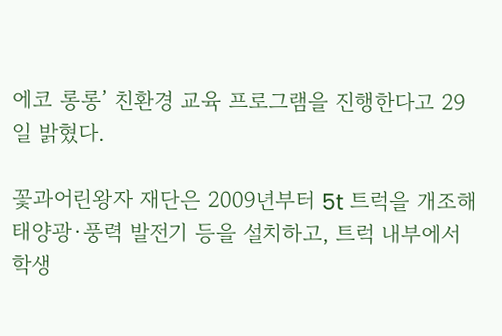에코 롱롱’ 친환경 교육 프로그램을 진행한다고 29일 밝혔다.

꽃과어린왕자 재단은 2009년부터 5t 트럭을 개조해 태양광·풍력 발전기 등을 설치하고, 트럭 내부에서 학생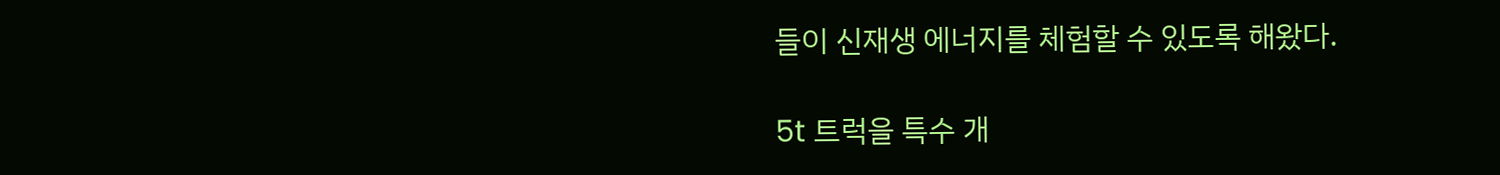들이 신재생 에너지를 체험할 수 있도록 해왔다.

5t 트럭을 특수 개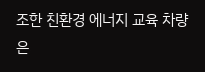조한 친환경 에너지 교육 차량은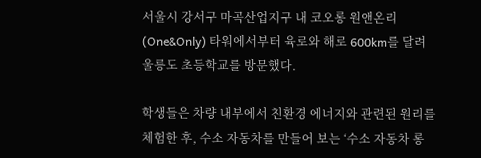서울시 강서구 마곡산업지구 내 코오롱 원앤온리(One&Only) 타워에서부터 육로와 해로 600km를 달려 울릉도 초등학교를 방문했다.

학생들은 차량 내부에서 친환경 에너지와 관련된 원리를 체험한 후, 수소 자동차를 만들어 보는 ‘수소 자동차 롱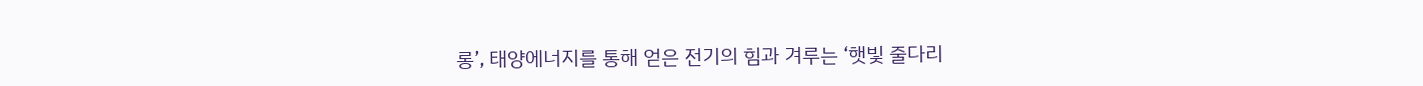롱’, 태양에너지를 통해 얻은 전기의 힘과 겨루는 ‘햇빛 줄다리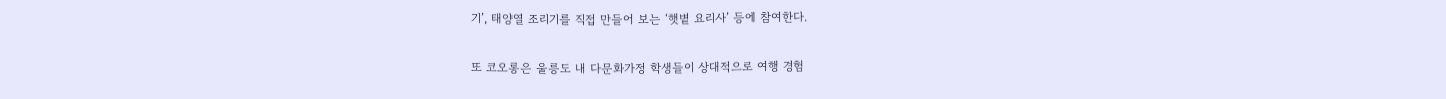기’, 태양열 조리기를 직접 만들어 보는 ‘햇볕 요리사’ 등에 참여한다.

또 코오롱은 울릉도 내 다문화가정 학생들이 상대적으로 여행 경험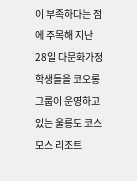이 부족하다는 점에 주목해 지난 28일 다문화가정 학생들을 코오롱그룹이 운영하고 있는 울릉도 코스모스 리조트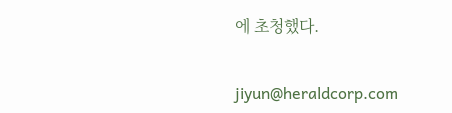에 초청했다.


jiyun@heraldcorp.com